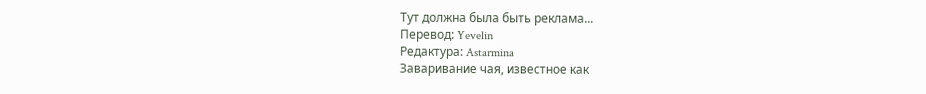Тут должна была быть реклама...
Перевод: Yevelin
Редактура: Astarmina
Заваривание чая, известное как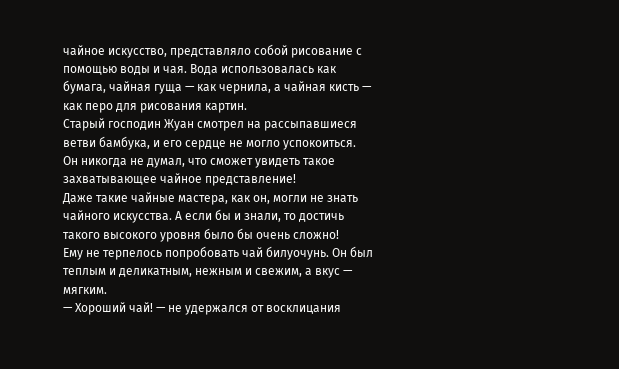чайное искусство, представляло собой рисование с помощью воды и чая. Вода использовалась как бумага, чайная гуща — как чернила, а чайная кисть — как перо для рисования картин.
Старый господин Жуан смотрел на рассыпавшиеся ветви бамбука, и его сердце не могло успокоиться. Он никогда не думал, что сможет увидеть такое захватывающее чайное представление!
Даже такие чайные мастера, как он, могли не знать чайного искусства. А если бы и знали, то достичь такого высокого уровня было бы очень сложно!
Ему не терпелось попробовать чай билуочунь. Он был теплым и деликатным, нежным и свежим, а вкус — мягким.
— Хороший чай! — не удержался от восклицания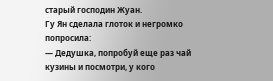старый господин Жуан.
Гу Ян сделала глоток и негромко попросила:
— Дедушка, попробуй еще раз чай кузины и посмотри, у кого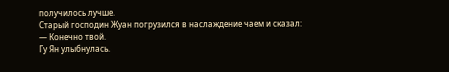получилось лучше.
Старый господин Жуан погрузился в наслаждение чаем и сказал:
— Конечно твой.
Гу Ян улыбнулась.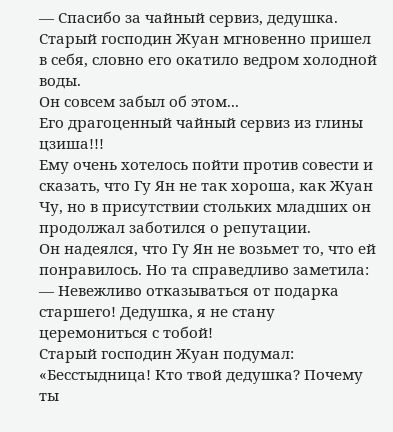— Спасибо за чайный сервиз, дедушка.
Старый господин Жуан мгновенно пришел в себя, словно его окатило ведром холодной воды.
Он совсем забыл об этом...
Его драгоценный чайный сервиз из глины цзиша!!!
Ему очень хотелось пойти против совести и сказать, что Гу Ян не так хороша, как Жуан Чу, но в присутствии стольких младших он продолжал заботился о репутации.
Он надеялся, что Гу Ян не возьмет то, что ей понравилось. Но та справедливо заметила:
— Невежливо отказываться от подарка старшего! Дедушка, я не стану церемониться с тобой!
Старый господин Жуан подумал: «Бесстыдница! Кто твой дедушка? Почему ты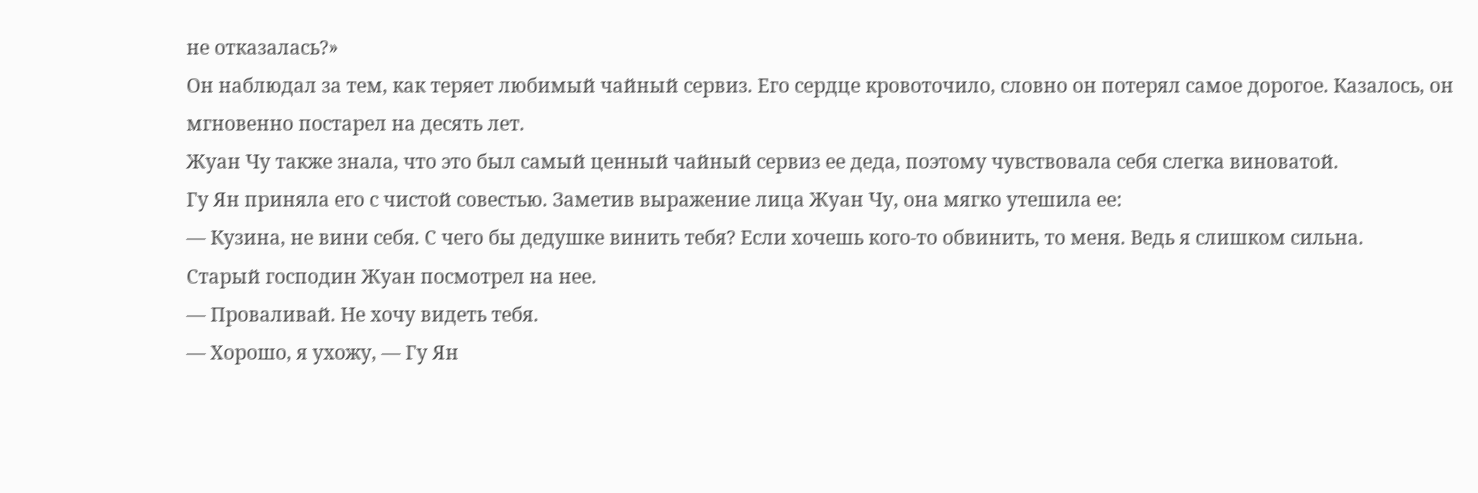не отказалась?»
Он наблюдал за тем, как теряет любимый чайный сервиз. Его сердце кровоточило, словно он потерял самое дорогое. Казалось, он мгновенно постарел на десять лет.
Жуан Чу также знала, что это был самый ценный чайный сервиз ее деда, поэтому чувствовала себя слегка виноватой.
Гу Ян приняла его с чистой совестью. Заметив выражение лица Жуан Чу, она мягко утешила ее:
— Кузина, не вини себя. С чего бы дедушке винить тебя? Если хочешь кого-то обвинить, то меня. Ведь я слишком сильна.
Старый господин Жуан посмотрел на нее.
— Проваливай. Не хочу видеть тебя.
— Хорошо, я ухожу, — Гу Ян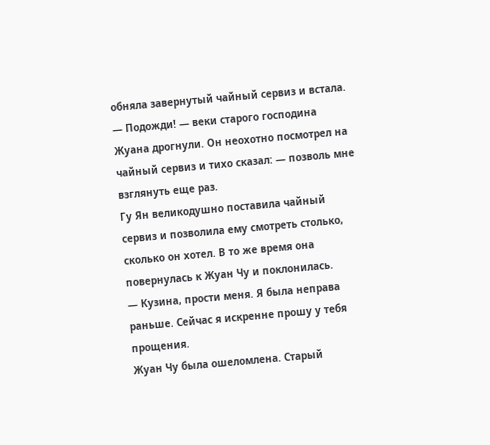обняла завернутый чайный сервиз и встала.
— Подожди! — веки старого господина Жуана дрогнули. Он неохотно посмотрел на чайный сервиз и тихо сказал: — позволь мне взглянуть еще раз.
Гу Ян великодушно поставила чайный сервиз и позволила ему смотреть столько, сколько он хотел. В то же время она повернулась к Жуан Чу и поклонилась.
— Кузина, прости меня. Я была неправа раньше. Сейчас я искренне прошу у тебя прощения.
Жуан Чу была ошеломлена. Старый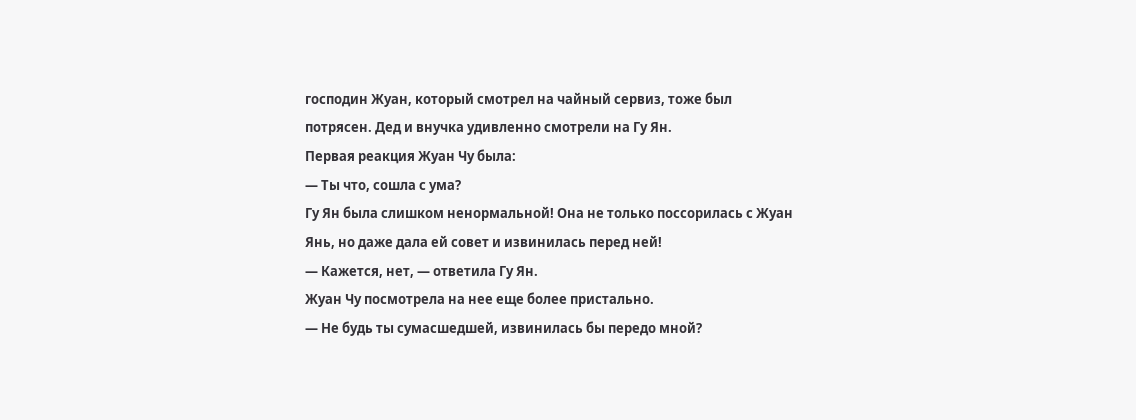господин Жуан, который смотрел на чайный сервиз, тоже был потрясен. Дед и внучка удивленно смотрели на Гу Ян.
Первая реакция Жуан Чу была:
— Ты что, сошла с ума?
Гу Ян была слишком ненормальной! Она не только поссорилась с Жуан Янь, но даже дала ей совет и извинилась перед ней!
— Кажется, нет, — ответила Гу Ян.
Жуан Чу посмотрела на нее еще более пристально.
— Не будь ты сумасшедшей, извинилась бы передо мной?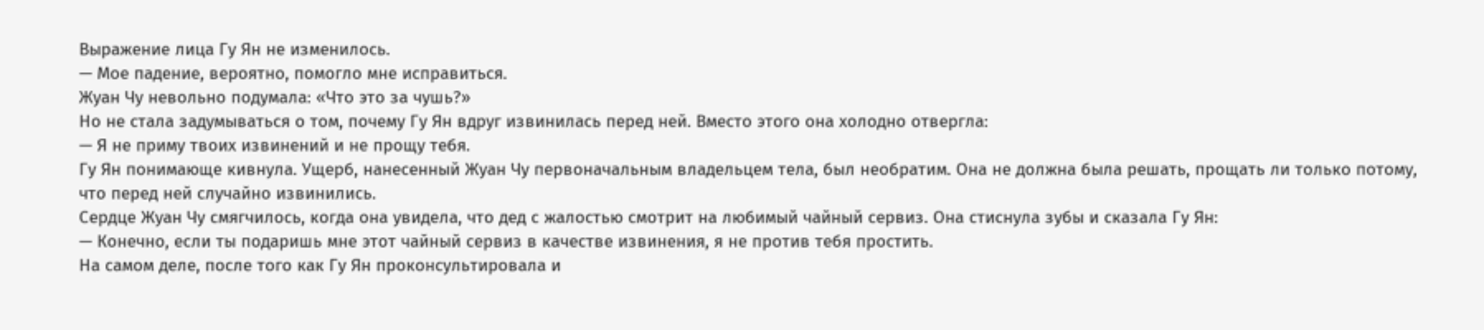Выражение лица Гу Ян не изменилось.
— Мое падение, вероятно, помогло мне исправиться.
Жуан Чу невольно подумала: «Что это за чушь?»
Но не стала задумываться о том, почему Гу Ян вдруг извинилась перед ней. Вместо этого она холодно отвергла:
— Я не приму твоих извинений и не прощу тебя.
Гу Ян понимающе кивнула. Ущерб, нанесенный Жуан Чу первоначальным владельцем тела, был необратим. Она не должна была решать, прощать ли только потому, что перед ней случайно извинились.
Сердце Жуан Чу смягчилось, когда она увидела, что дед с жалостью смотрит на любимый чайный сервиз. Она стиснула зубы и сказала Гу Ян:
— Конечно, если ты подаришь мне этот чайный сервиз в качестве извинения, я не против тебя простить.
На самом деле, после того как Гу Ян проконсультировала и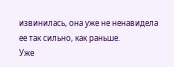извинилась, она уже не ненавидела ее так сильно, как раньше.
Уже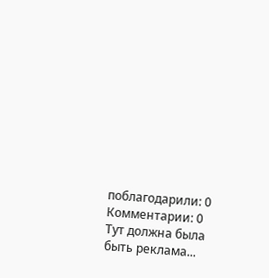поблагодарили: 0
Комментарии: 0
Тут должна была быть реклама...